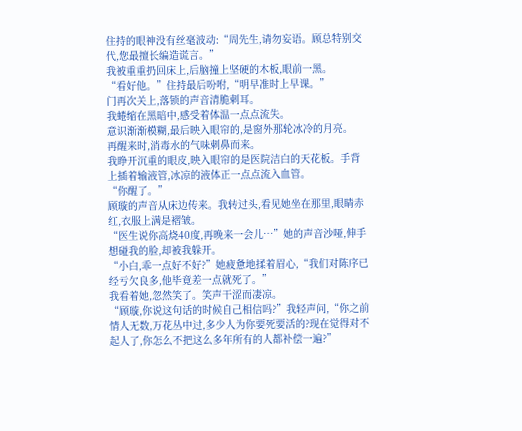住持的眼神没有丝毫波动:“周先生,请勿妄语。顾总特别交代,您最擅长编造谎言。”
我被重重扔回床上,后脑撞上坚硬的木板,眼前一黑。
“看好他。”住持最后吩咐,“明早准时上早课。”
门再次关上,落锁的声音清脆刺耳。
我蜷缩在黑暗中,感受着体温一点点流失。
意识渐渐模糊,最后映入眼帘的,是窗外那轮冰冷的月亮。
再醒来时,消毒水的气味刺鼻而来。
我睁开沉重的眼皮,映入眼帘的是医院洁白的天花板。手背上插着输液管,冰凉的液体正一点点流入血管。
“你醒了。”
顾璇的声音从床边传来。我转过头,看见她坐在那里,眼睛赤红,衣服上满是褶皱。
“医生说你高烧40度,再晚来一会儿…”她的声音沙哑,伸手想碰我的脸,却被我躲开。
“小白,乖一点好不好?”她疲惫地揉着眉心,“我们对陈序已经亏欠良多,他毕竟差一点就死了。”
我看着她,忽然笑了。笑声干涩而凄凉。
“顾璇,你说这句话的时候自己相信吗?”我轻声问,“你之前情人无数,万花丛中过,多少人为你要死要活的?现在觉得对不起人了,你怎么不把这么多年所有的人都补偿一遍?”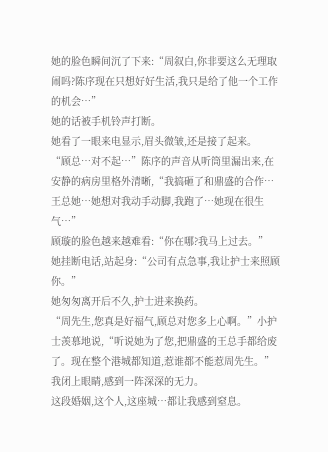她的脸色瞬间沉了下来:“周叙白,你非要这么无理取闹吗?陈序现在只想好好生活,我只是给了他一个工作的机会…”
她的话被手机铃声打断。
她看了一眼来电显示,眉头微皱,还是接了起来。
“顾总…对不起…”陈序的声音从听筒里漏出来,在安静的病房里格外清晰,“我搞砸了和鼎盛的合作…王总她…她想对我动手动脚,我跑了…她现在很生气…”
顾璇的脸色越来越难看:“你在哪?我马上过去。”
她挂断电话,站起身:“公司有点急事,我让护士来照顾你。”
她匆匆离开后不久,护士进来换药。
“周先生,您真是好福气,顾总对您多上心啊。”小护士羡慕地说,“听说她为了您,把鼎盛的王总手都给废了。现在整个港城都知道,惹谁都不能惹周先生。”
我闭上眼睛,感到一阵深深的无力。
这段婚姻,这个人,这座城…都让我感到窒息。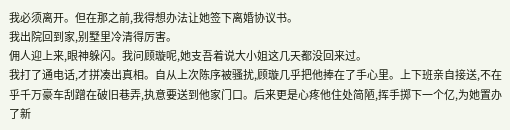我必须离开。但在那之前,我得想办法让她签下离婚协议书。
我出院回到家,别墅里冷清得厉害。
佣人迎上来,眼神躲闪。我问顾璇呢,她支吾着说大小姐这几天都没回来过。
我打了通电话,才拼凑出真相。自从上次陈序被骚扰,顾璇几乎把他捧在了手心里。上下班亲自接送,不在乎千万豪车刮蹭在破旧巷弄,执意要送到他家门口。后来更是心疼他住处简陋,挥手掷下一个亿,为她置办了新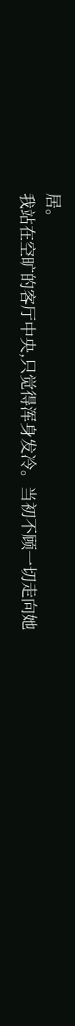居。
我站在空旷的客厅中央,只觉得浑身发冷。当初不顾一切走向她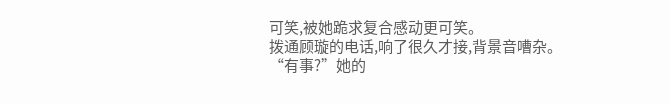可笑,被她跪求复合感动更可笑。
拨通顾璇的电话,响了很久才接,背景音嘈杂。
“有事?”她的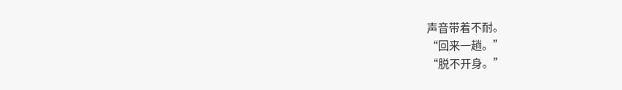声音带着不耐。
“回来一趟。”
“脱不开身。”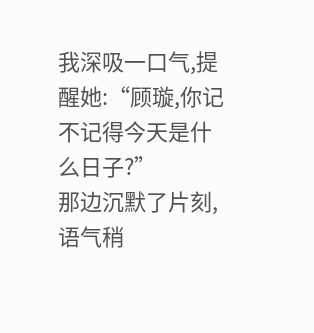我深吸一口气,提醒她:“顾璇,你记不记得今天是什么日子?”
那边沉默了片刻,语气稍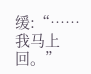缓:“……我马上回。”